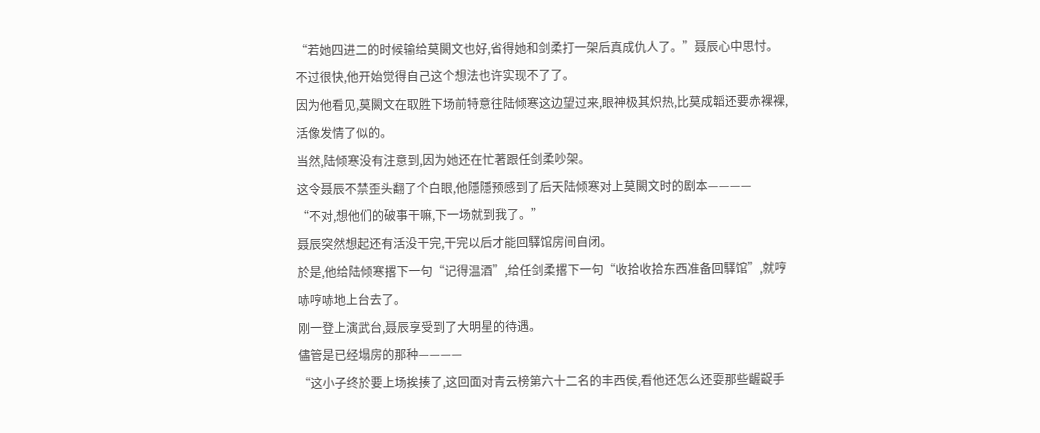“若她四进二的时候输给莫闕文也好,省得她和剑柔打一架后真成仇人了。”聂辰心中思忖。
不过很快,他开始觉得自己这个想法也许实现不了了。
因为他看见,莫闕文在取胜下场前特意往陆倾寒这边望过来,眼神极其炽热,比莫成韜还要赤裸裸,活像发情了似的。
当然,陆倾寒没有注意到,因为她还在忙著跟任剑柔吵架。
这令聂辰不禁歪头翻了个白眼,他隱隱预感到了后天陆倾寒对上莫闕文时的剧本————
“不对,想他们的破事干嘛,下一场就到我了。”
聂辰突然想起还有活没干完,干完以后才能回驛馆房间自闭。
於是,他给陆倾寒撂下一句“记得温酒”,给任剑柔撂下一句“收拾收拾东西准备回驛馆”,就哼哧哼哧地上台去了。
刚一登上演武台,聂辰享受到了大明星的待遇。
儘管是已经塌房的那种————
“这小子终於要上场挨揍了,这回面对青云榜第六十二名的丰西侯,看他还怎么还耍那些齷齪手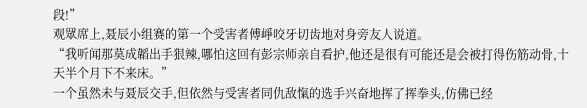段!”
观眾席上,聂辰小组赛的第一个受害者傅崢咬牙切齿地对身旁友人说道。
“我听闻那莫成韜出手狠辣,哪怕这回有彭宗师亲自看护,他还是很有可能还是会被打得伤筋动骨,十天半个月下不来床。”
一个虽然未与聂辰交手,但依然与受害者同仇敌愾的选手兴奋地挥了挥拳头,仿佛已经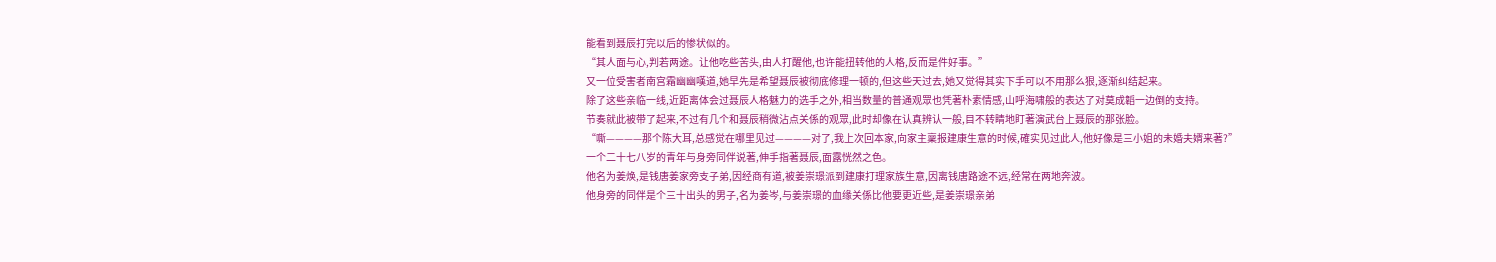能看到聂辰打完以后的惨状似的。
“其人面与心,判若两途。让他吃些苦头,由人打醒他,也许能扭转他的人格,反而是件好事。”
又一位受害者南宫霜幽幽嘆道,她早先是希望聂辰被彻底修理一顿的,但这些天过去,她又觉得其实下手可以不用那么狠,逐渐纠结起来。
除了这些亲临一线,近距离体会过聂辰人格魅力的选手之外,相当数量的普通观眾也凭著朴素情感,山呼海啸般的表达了对莫成韜一边倒的支持。
节奏就此被带了起来,不过有几个和聂辰稍微沾点关係的观眾,此时却像在认真辨认一般,目不转睛地盯著演武台上聂辰的那张脸。
“嘶————那个陈大耳,总感觉在哪里见过————对了,我上次回本家,向家主稟报建康生意的时候,確实见过此人,他好像是三小姐的未婚夫婿来著?”
一个二十七八岁的青年与身旁同伴说著,伸手指著聂辰,面露恍然之色。
他名为姜焕,是钱唐姜家旁支子弟,因经商有道,被姜崇璟派到建康打理家族生意,因离钱唐路途不远,经常在两地奔波。
他身旁的同伴是个三十出头的男子,名为姜岑,与姜崇璟的血缘关係比他要更近些,是姜崇璟亲弟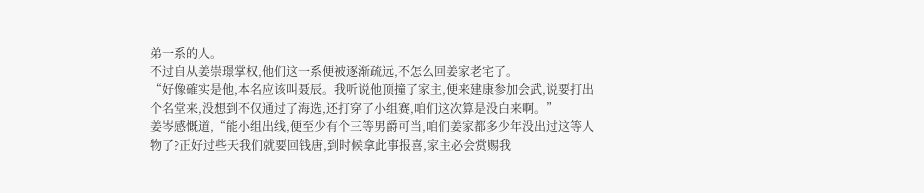弟一系的人。
不过自从姜崇璟掌权,他们这一系便被逐渐疏远,不怎么回姜家老宅了。
“好像確实是他,本名应该叫聂辰。我听说他顶撞了家主,便来建康参加会武,说要打出个名堂来,没想到不仅通过了海选,还打穿了小组赛,咱们这次算是没白来啊。”
姜岑感慨道,“能小组出线,便至少有个三等男爵可当,咱们姜家都多少年没出过这等人物了?正好过些天我们就要回钱唐,到时候拿此事报喜,家主必会赏赐我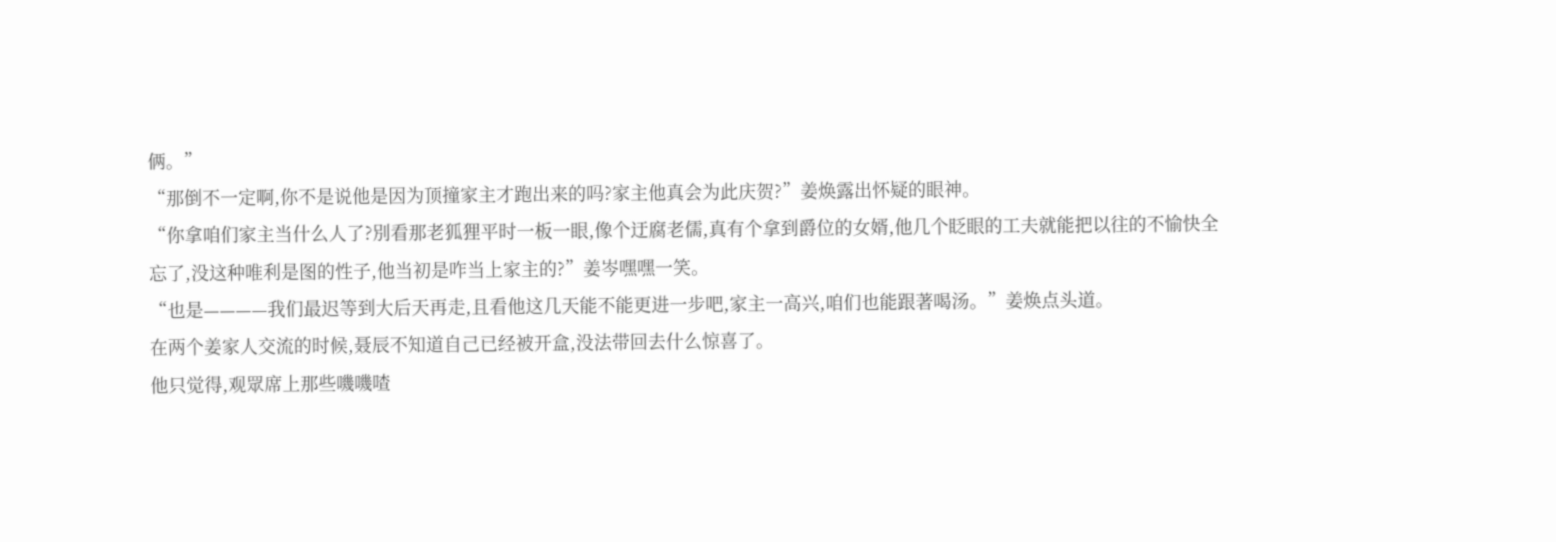俩。”
“那倒不一定啊,你不是说他是因为顶撞家主才跑出来的吗?家主他真会为此庆贺?”姜焕露出怀疑的眼神。
“你拿咱们家主当什么人了?別看那老狐狸平时一板一眼,像个迂腐老儒,真有个拿到爵位的女婿,他几个眨眼的工夫就能把以往的不愉快全忘了,没这种唯利是图的性子,他当初是咋当上家主的?”姜岑嘿嘿一笑。
“也是————我们最迟等到大后天再走,且看他这几天能不能更进一步吧,家主一高兴,咱们也能跟著喝汤。”姜焕点头道。
在两个姜家人交流的时候,聂辰不知道自己已经被开盒,没法带回去什么惊喜了。
他只觉得,观眾席上那些嘰嘰喳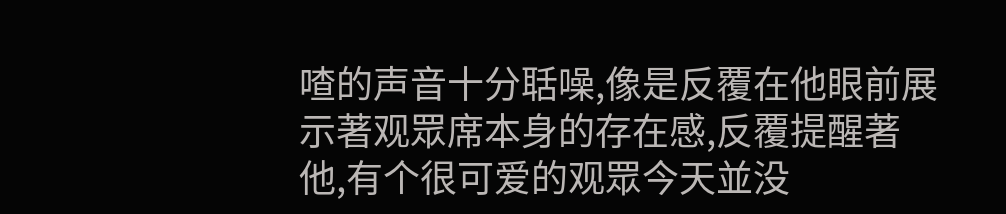喳的声音十分聒噪,像是反覆在他眼前展示著观眾席本身的存在感,反覆提醒著他,有个很可爱的观眾今天並没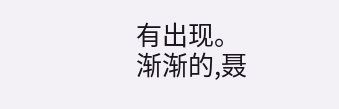有出现。
渐渐的,聂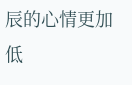辰的心情更加低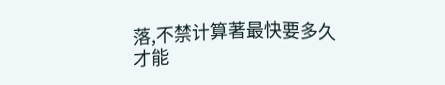落,不禁计算著最快要多久才能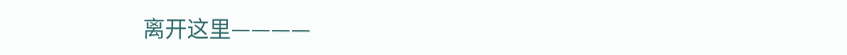离开这里————